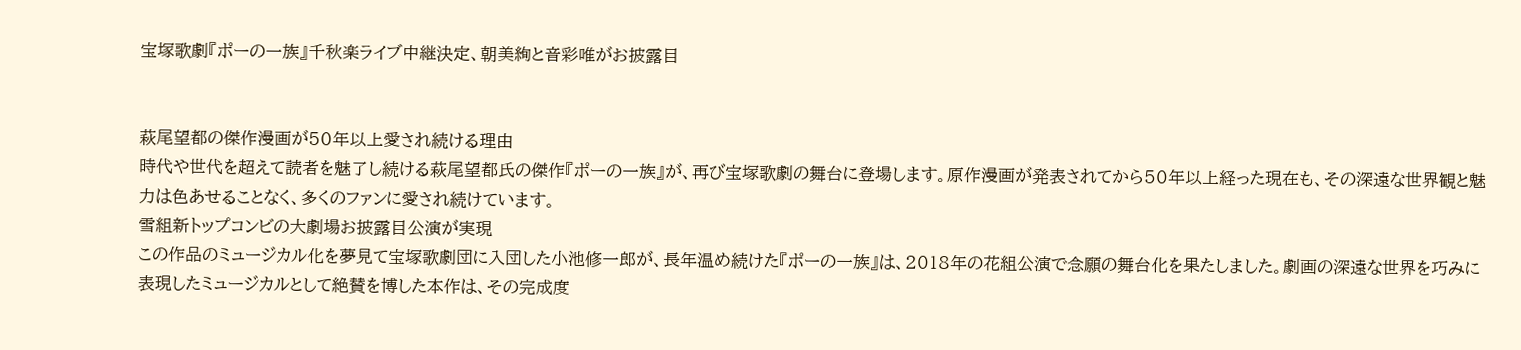宝塚歌劇『ポーの一族』千秋楽ライブ中継決定、朝美絢と音彩唯がお披露目


萩尾望都の傑作漫画が50年以上愛され続ける理由
時代や世代を超えて読者を魅了し続ける萩尾望都氏の傑作『ポーの一族』が、再び宝塚歌劇の舞台に登場します。原作漫画が発表されてから50年以上経った現在も、その深遠な世界観と魅力は色あせることなく、多くのファンに愛され続けています。
雪組新トップコンビの大劇場お披露目公演が実現
この作品のミュージカル化を夢見て宝塚歌劇団に入団した小池修一郎が、長年温め続けた『ポーの一族』は、2018年の花組公演で念願の舞台化を果たしました。劇画の深遠な世界を巧みに表現したミュージカルとして絶賛を博した本作は、その完成度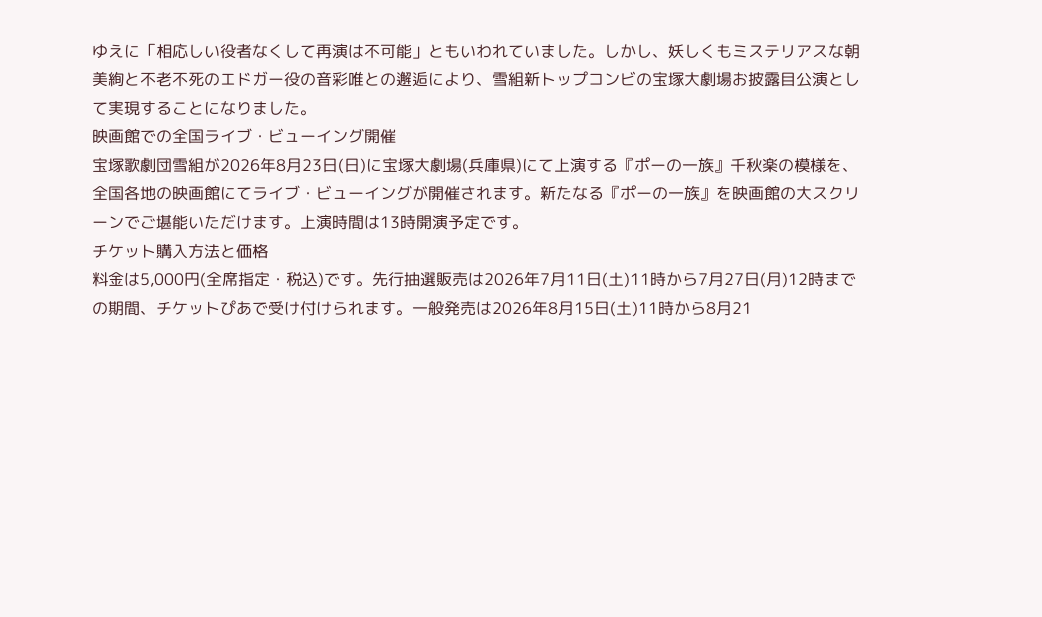ゆえに「相応しい役者なくして再演は不可能」ともいわれていました。しかし、妖しくもミステリアスな朝美絢と不老不死のエドガー役の音彩唯との邂逅により、雪組新トップコンビの宝塚大劇場お披露目公演として実現することになりました。
映画館での全国ライブ・ビューイング開催
宝塚歌劇団雪組が2026年8月23日(日)に宝塚大劇場(兵庫県)にて上演する『ポーの一族』千秋楽の模様を、全国各地の映画館にてライブ・ビューイングが開催されます。新たなる『ポーの一族』を映画館の大スクリーンでご堪能いただけます。上演時間は13時開演予定です。
チケット購入方法と価格
料金は5,000円(全席指定・税込)です。先行抽選販売は2026年7月11日(土)11時から7月27日(月)12時までの期間、チケットぴあで受け付けられます。一般発売は2026年8月15日(土)11時から8月21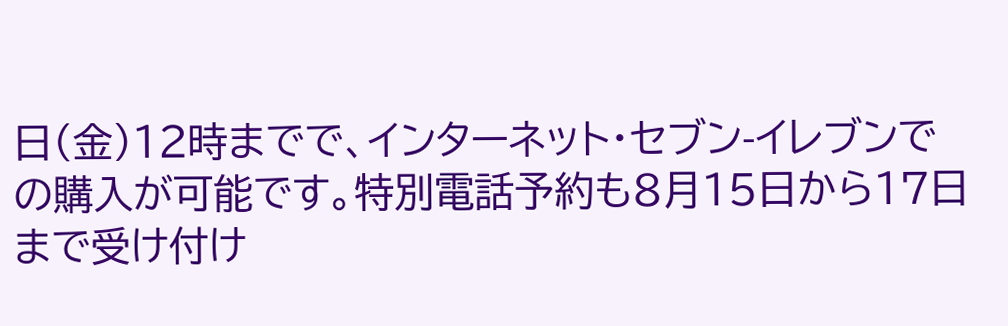日(金)12時までで、インターネット・セブン-イレブンでの購入が可能です。特別電話予約も8月15日から17日まで受け付け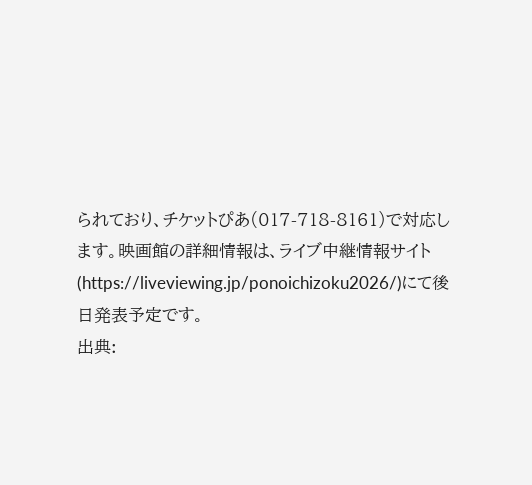られており、チケットぴあ(017-718-8161)で対応します。映画館の詳細情報は、ライブ中継情報サイト(https://liveviewing.jp/ponoichizoku2026/)にて後日発表予定です。
出典: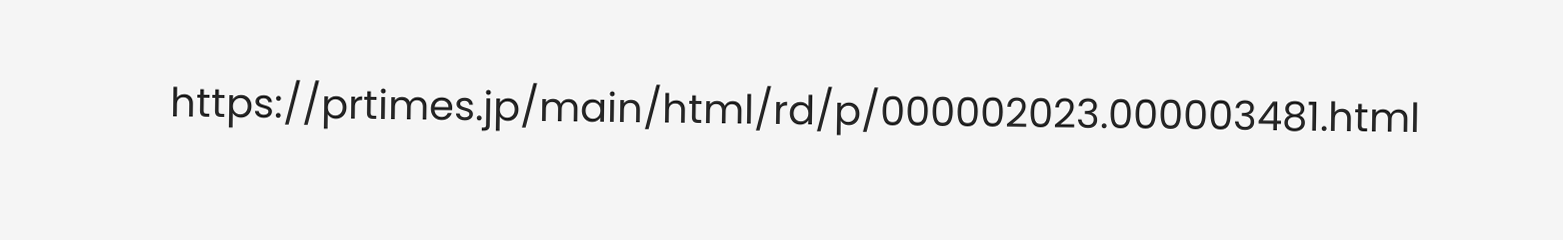https://prtimes.jp/main/html/rd/p/000002023.000003481.html